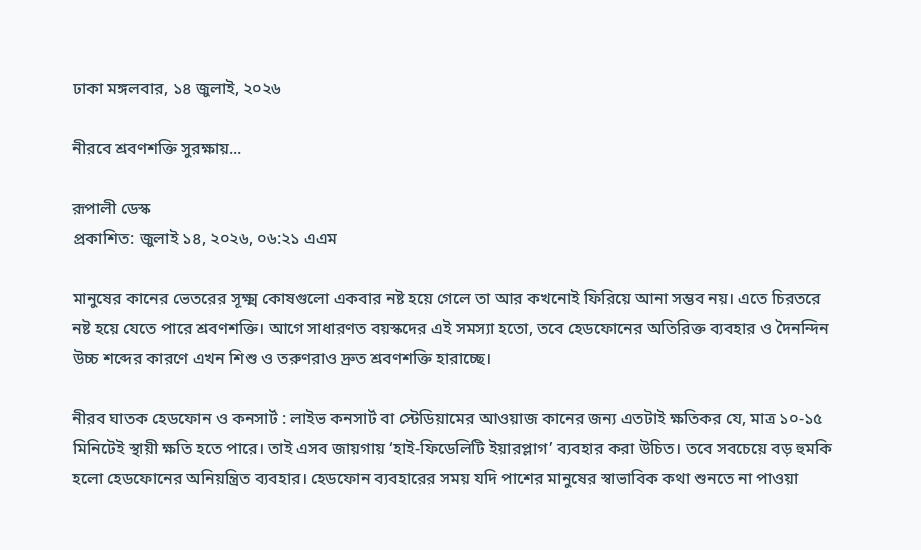ঢাকা মঙ্গলবার, ১৪ জুলাই, ২০২৬

নীরবে শ্রবণশক্তি সুরক্ষায়...

রূপালী ডেস্ক
প্রকাশিত: জুলাই ১৪, ২০২৬, ০৬:২১ এএম

মানুষের কানের ভেতরের সূক্ষ্ম কোষগুলো একবার নষ্ট হয়ে গেলে তা আর কখনোই ফিরিয়ে আনা সম্ভব নয়। এতে চিরতরে নষ্ট হয়ে যেতে পারে শ্রবণশক্তি। আগে সাধারণত বয়স্কদের এই সমস্যা হতো, তবে হেডফোনের অতিরিক্ত ব্যবহার ও দৈনন্দিন উচ্চ শব্দের কারণে এখন শিশু ও তরুণরাও দ্রুত শ্রবণশক্তি হারাচ্ছে।

নীরব ঘাতক হেডফোন ও কনসার্ট : লাইভ কনসার্ট বা স্টেডিয়ামের আওয়াজ কানের জন্য এতটাই ক্ষতিকর যে, মাত্র ১০-১৫ মিনিটেই স্থায়ী ক্ষতি হতে পারে। তাই এসব জায়গায় ‘হাই-ফিডেলিটি ইয়ারপ্লাগ’ ব্যবহার করা উচিত। তবে সবচেয়ে বড় হুমকি হলো হেডফোনের অনিয়ন্ত্রিত ব্যবহার। হেডফোন ব্যবহারের সময় যদি পাশের মানুষের স্বাভাবিক কথা শুনতে না পাওয়া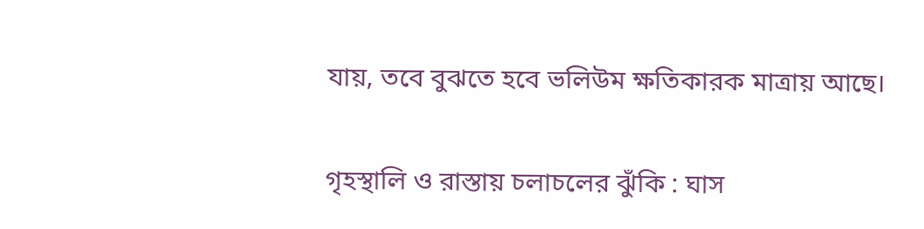যায়, তবে বুঝতে হবে ভলিউম ক্ষতিকারক মাত্রায় আছে।

গৃহস্থালি ও রাস্তায় চলাচলের ঝুঁকি : ঘাস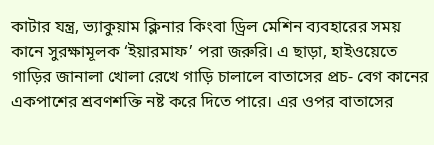কাটার যন্ত্র, ভ্যাকুয়াম ক্লিনার কিংবা ড্রিল মেশিন ব্যবহারের সময় কানে সুরক্ষামূলক ‘ইয়ারমাফ’ পরা জরুরি। এ ছাড়া, হাইওয়েতে গাড়ির জানালা খোলা রেখে গাড়ি চালালে বাতাসের প্রচ- বেগ কানের একপাশের শ্রবণশক্তি নষ্ট করে দিতে পারে। এর ওপর বাতাসের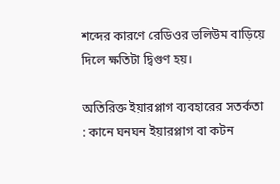শব্দের কারণে রেডিওর ভলিউম বাড়িয়ে দিলে ক্ষতিটা দ্বিগুণ হয়।

অতিরিক্ত ইয়ারপ্লাগ ব্যবহারের সতর্কতা : কানে ঘনঘন ইয়ারপ্লাগ বা কটন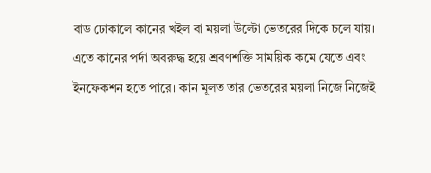বাড ঢোকালে কানের খইল বা ময়লা উল্টো ভেতরের দিকে চলে যায়। এতে কানের পর্দা অবরুদ্ধ হয়ে শ্রবণশক্তি সাময়িক কমে যেতে এবং ইনফেকশন হতে পারে। কান মূলত তার ভেতরের ময়লা নিজে নিজেই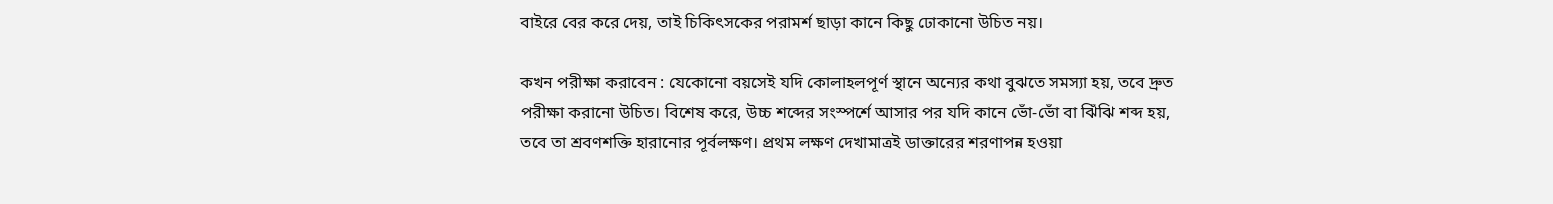বাইরে বের করে দেয়, তাই চিকিৎসকের পরামর্শ ছাড়া কানে কিছু ঢোকানো উচিত নয়।

কখন পরীক্ষা করাবেন : যেকোনো বয়সেই যদি কোলাহলপূর্ণ স্থানে অন্যের কথা বুঝতে সমস্যা হয়, তবে দ্রুত পরীক্ষা করানো উচিত। বিশেষ করে, উচ্চ শব্দের সংস্পর্শে আসার পর যদি কানে ভোঁ-ভোঁ বা ঝিঁঝি শব্দ হয়, তবে তা শ্রবণশক্তি হারানোর পূর্বলক্ষণ। প্রথম লক্ষণ দেখামাত্রই ডাক্তারের শরণাপন্ন হওয়া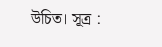উচিত। সূত্র :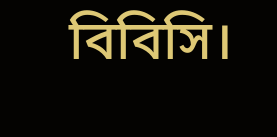বিবিসি।